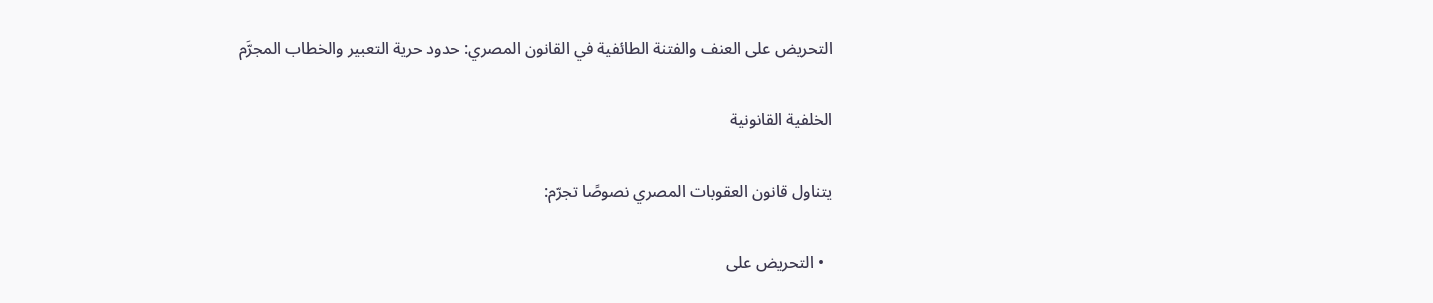التحريض على العنف والفتنة الطائفية في القانون المصري: حدود حرية التعبير والخطاب المجرَّم

الخلفية القانونية

يتناول قانون العقوبات المصري نصوصًا تجرّم:

  • التحريض على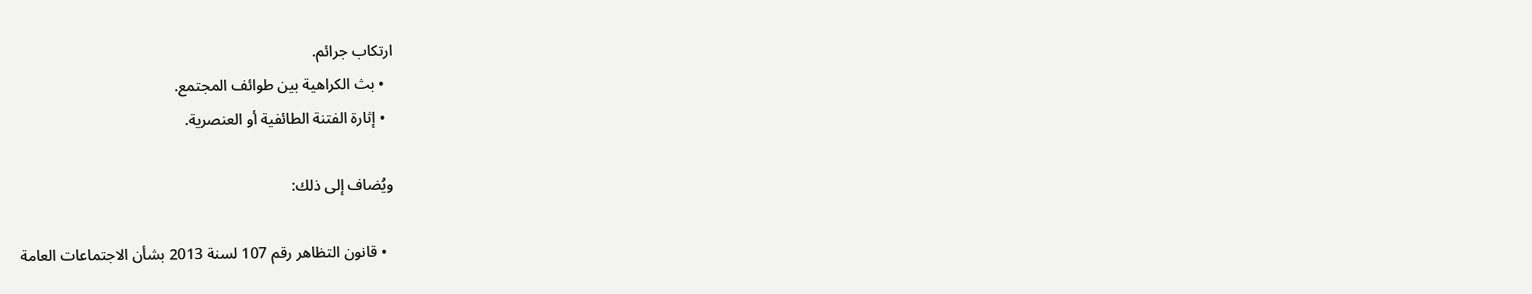ارتكاب جرائم.
  • بث الكراهية بين طوائف المجتمع.
  • إثارة الفتنة الطائفية أو العنصرية.

ويُضاف إلى ذلك:

  • قانون التظاهر رقم 107 لسنة 2013 بشأن الاجتماعات العامة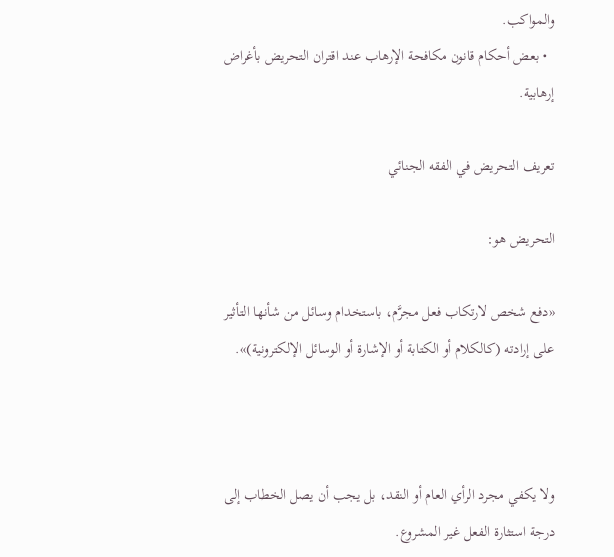والمواكب.
  • بعض أحكام قانون مكافحة الإرهاب عند اقتران التحريض بأغراض إرهابية.

تعريف التحريض في الفقه الجنائي

التحريض هو:

«دفع شخص لارتكاب فعل مجرَّم، باستخدام وسائل من شأنها التأثير على إرادته (كالكلام أو الكتابة أو الإشارة أو الوسائل الإلكترونية)».



ولا يكفي مجرد الرأي العام أو النقد، بل يجب أن يصل الخطاب إلى درجة استثارة الفعل غير المشروع.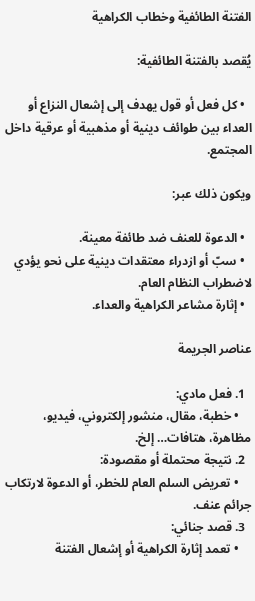الفتنة الطائفية وخطاب الكراهية

يُقصد بالفتنة الطائفية:

  • كل فعل أو قول يهدف إلى إشعال النزاع أو العداء بين طوائف دينية أو مذهبية أو عرقية داخل المجتمع.

ويكون ذلك عبر:

  • الدعوة للعنف ضد طائفة معينة.
  • سبّ أو ازدراء معتقدات دينية على نحو يؤدي لاضطراب النظام العام.
  • إثارة مشاعر الكراهية والعداء.

عناصر الجريمة

  1. فعل مادي:
    • خطبة، مقال، منشور إلكتروني، فيديو، مظاهرة، هتافات… إلخ.
  2. نتيجة محتملة أو مقصودة:
    • تعريض السلم العام للخطر، أو الدعوة لارتكاب جرائم عنف.
  3. قصد جنائي:
    • تعمد إثارة الكراهية أو إشعال الفتنة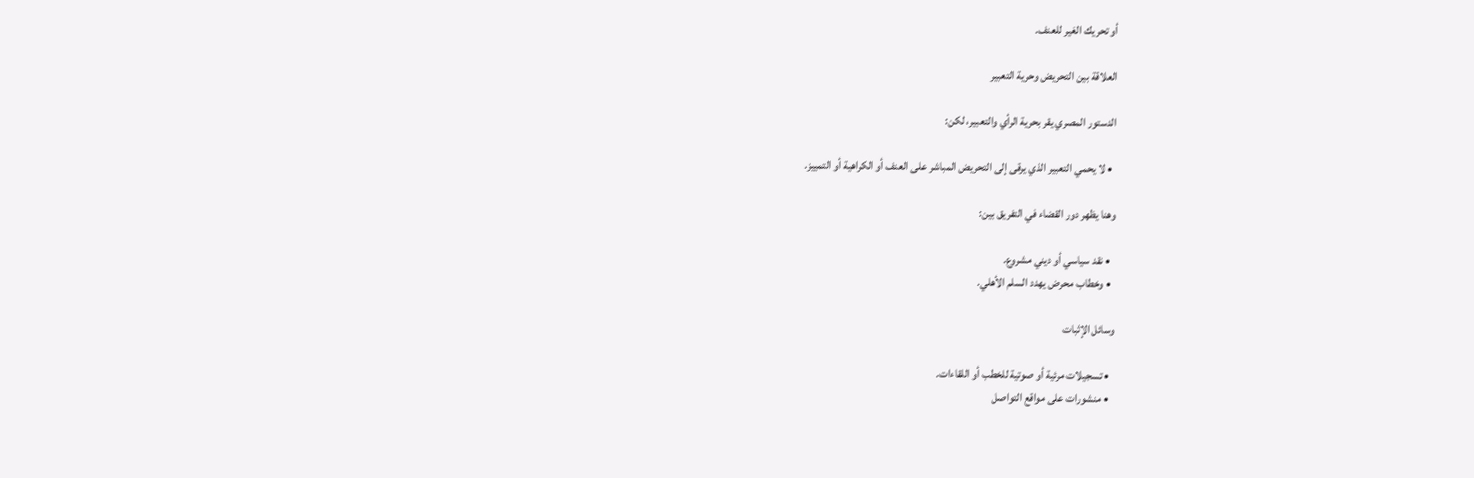أو تحريك الغير للعنف.

العلاقة بين التحريض وحرية التعبير

الدستور المصري يقر بحرية الرأي والتعبير، لكن:

  • لا يحمي التعبير الذي يرقى إلى التحريض المباشر على العنف أو الكراهية أو التمييز.

وهنا يظهر دور القضاء في التفريق بين:

  • نقد سياسي أو ديني مشروع.
  • وخطاب محرض يهدد السلم الأهلي.

وسائل الإثبات

  • تسجيلات مرئية أو صوتية للخطب أو اللقاءات.
  • منشورات على مواقع التواصل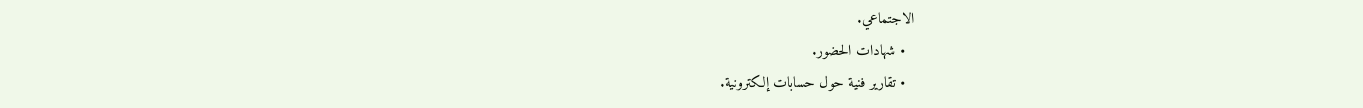الاجتماعي.
  • شهادات الحضور.
  • تقارير فنية حول حسابات إلكترونية.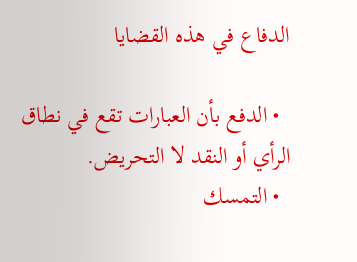الدفاع في هذه القضايا

  • الدفع بأن العبارات تقع في نطاق الرأي أو النقد لا التحريض.
  • التمسك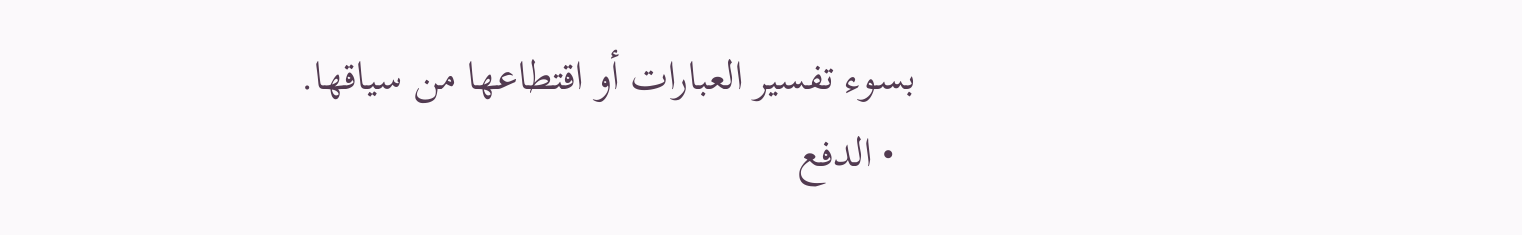بسوء تفسير العبارات أو اقتطاعها من سياقها.
  • الدفع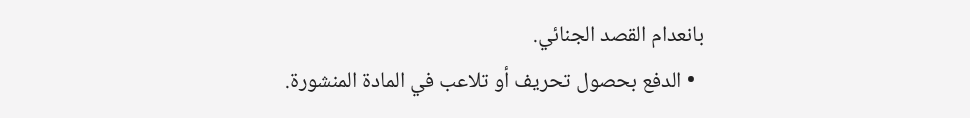بانعدام القصد الجنائي.
  • الدفع بحصول تحريف أو تلاعب في المادة المنشورة.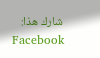شارك هذا:
Facebook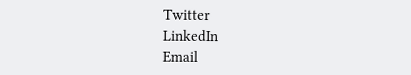Twitter
LinkedIn
Email